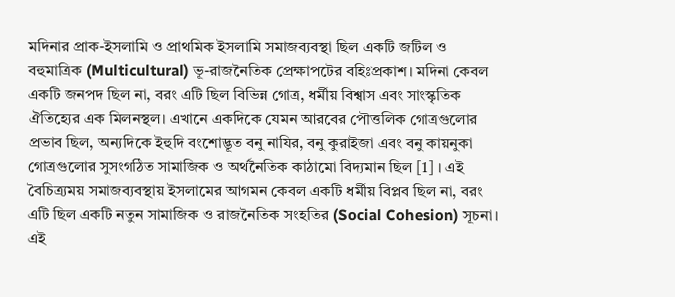মদিনার প্রাক-ইসলামি ও প্রাথমিক ইসলামি সমাজব্যবস্থা ছিল একটি জটিল ও বহুমাত্রিক (Multicultural) ভূ-রাজনৈতিক প্রেক্ষাপটের বহিঃপ্রকাশ। মদিনা কেবল একটি জনপদ ছিল না, বরং এটি ছিল বিভিন্ন গোত্র, ধর্মীয় বিশ্বাস এবং সাংস্কৃতিক ঐতিহ্যের এক মিলনস্থল। এখানে একদিকে যেমন আরবের পৌত্তলিক গোত্রগুলোর প্রভাব ছিল, অন্যদিকে ইহুদি বংশোদ্ভূত বনু নাযির, বনু কুরাইজা এবং বনু কায়নুকা গোত্রগুলোর সুসংগঠিত সামাজিক ও অর্থনৈতিক কাঠামো বিদ্যমান ছিল [1] । এই বৈচিত্র্যময় সমাজব্যবস্থায় ইসলামের আগমন কেবল একটি ধর্মীয় বিপ্লব ছিল না, বরং এটি ছিল একটি নতুন সামাজিক ও রাজনৈতিক সংহতির (Social Cohesion) সূচনা। এই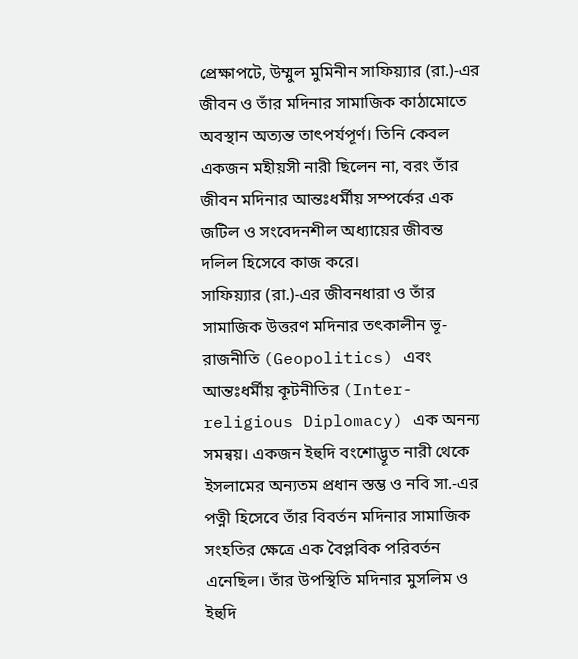প্রেক্ষাপটে, উম্মুল মুমিনীন সাফিয়্যার (রা.)-এর জীবন ও তাঁর মদিনার সামাজিক কাঠামোতে অবস্থান অত্যন্ত তাৎপর্যপূর্ণ। তিনি কেবল একজন মহীয়সী নারী ছিলেন না, বরং তাঁর জীবন মদিনার আন্তঃধর্মীয় সম্পর্কের এক জটিল ও সংবেদনশীল অধ্যায়ের জীবন্ত দলিল হিসেবে কাজ করে।
সাফিয়্যার (রা.)-এর জীবনধারা ও তাঁর সামাজিক উত্তরণ মদিনার তৎকালীন ভূ-রাজনীতি (Geopolitics) এবং আন্তঃধর্মীয় কূটনীতির (Inter-religious Diplomacy) এক অনন্য সমন্বয়। একজন ইহুদি বংশোদ্ভূত নারী থেকে ইসলামের অন্যতম প্রধান স্তম্ভ ও নবি সা.-এর পত্নী হিসেবে তাঁর বিবর্তন মদিনার সামাজিক সংহতির ক্ষেত্রে এক বৈপ্লবিক পরিবর্তন এনেছিল। তাঁর উপস্থিতি মদিনার মুসলিম ও ইহুদি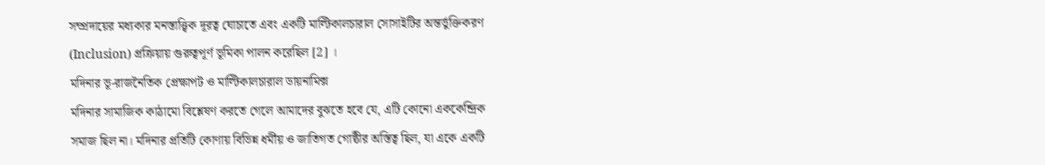সম্প্রদায়ের মধ্যকার মনস্তাত্ত্বিক দূরত্ব ঘোচাতে এবং একটি মাল্টিকালচারাল সোসাইটির অন্তর্ভুক্তিকরণ (Inclusion) প্রক্রিয়ায় গুরুত্বপূর্ণ ভূমিকা পালন করেছিল [2] ।
মদিনার ভূ-রাজনৈতিক প্রেক্ষাপট ও মাল্টিকালচারাল ডায়নামিক্স
মদিনার সামাজিক কাঠামো বিশ্লেষণ করতে গেলে আমাদের বুঝতে হবে যে, এটি কোনো এককেন্দ্রিক সমাজ ছিল না। মদিনার প্রতিটি কোণায় বিভিন্ন ধর্মীয় ও জাতিগত গোষ্ঠীর অস্তিত্ব ছিল, যা একে একটি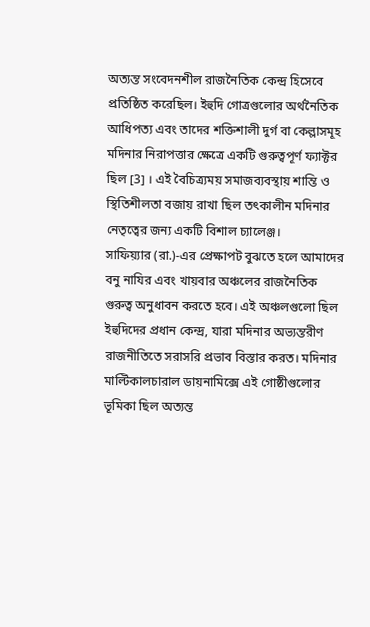অত্যন্ত সংবেদনশীল রাজনৈতিক কেন্দ্র হিসেবে প্রতিষ্ঠিত করেছিল। ইহুদি গোত্রগুলোর অর্থনৈতিক আধিপত্য এবং তাদের শক্তিশালী দুর্গ বা কেল্লাসমূহ মদিনার নিরাপত্তার ক্ষেত্রে একটি গুরুত্বপূর্ণ ফ্যাক্টর ছিল [3] । এই বৈচিত্র্যময় সমাজব্যবস্থায় শান্তি ও স্থিতিশীলতা বজায় রাখা ছিল তৎকালীন মদিনার নেতৃত্বের জন্য একটি বিশাল চ্যালেঞ্জ।
সাফিয়্যার (রা.)-এর প্রেক্ষাপট বুঝতে হলে আমাদের বনু নাযির এবং খায়বার অঞ্চলের রাজনৈতিক গুরুত্ব অনুধাবন করতে হবে। এই অঞ্চলগুলো ছিল ইহুদিদের প্রধান কেন্দ্র, যারা মদিনার অভ্যন্তরীণ রাজনীতিতে সরাসরি প্রভাব বিস্তার করত। মদিনার মাল্টিকালচারাল ডায়নামিক্সে এই গোষ্ঠীগুলোর ভূমিকা ছিল অত্যন্ত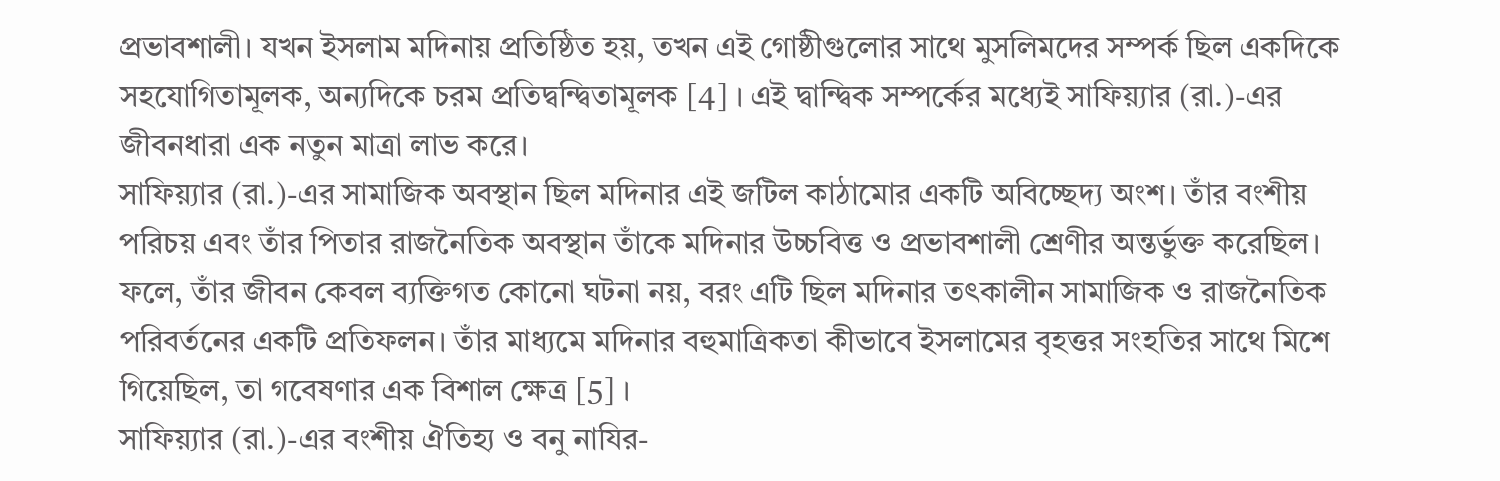প্রভাবশালী। যখন ইসলাম মদিনায় প্রতিষ্ঠিত হয়, তখন এই গোষ্ঠীগুলোর সাথে মুসলিমদের সম্পর্ক ছিল একদিকে সহযোগিতামূলক, অন্যদিকে চরম প্রতিদ্বন্দ্বিতামূলক [4] । এই দ্বান্দ্বিক সম্পর্কের মধ্যেই সাফিয়্যার (রা.)-এর জীবনধারা এক নতুন মাত্রা লাভ করে।
সাফিয়্যার (রা.)-এর সামাজিক অবস্থান ছিল মদিনার এই জটিল কাঠামোর একটি অবিচ্ছেদ্য অংশ। তাঁর বংশীয় পরিচয় এবং তাঁর পিতার রাজনৈতিক অবস্থান তাঁকে মদিনার উচ্চবিত্ত ও প্রভাবশালী শ্রেণীর অন্তর্ভুক্ত করেছিল। ফলে, তাঁর জীবন কেবল ব্যক্তিগত কোনো ঘটনা নয়, বরং এটি ছিল মদিনার তৎকালীন সামাজিক ও রাজনৈতিক পরিবর্তনের একটি প্রতিফলন। তাঁর মাধ্যমে মদিনার বহুমাত্রিকতা কীভাবে ইসলামের বৃহত্তর সংহতির সাথে মিশে গিয়েছিল, তা গবেষণার এক বিশাল ক্ষেত্র [5] ।
সাফিয়্যার (রা.)-এর বংশীয় ঐতিহ্য ও বনু নাযির-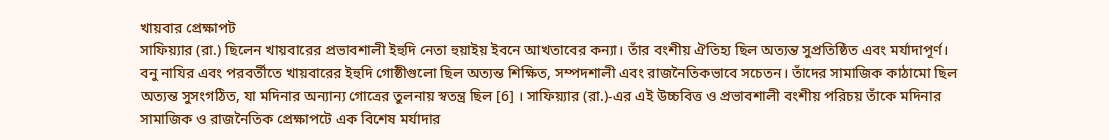খায়বার প্রেক্ষাপট
সাফিয়্যার (রা.) ছিলেন খায়বারের প্রভাবশালী ইহুদি নেতা হুয়াইয় ইবনে আখতাবের কন্যা। তাঁর বংশীয় ঐতিহ্য ছিল অত্যন্ত সুপ্রতিষ্ঠিত এবং মর্যাদাপূর্ণ। বনু নাযির এবং পরবর্তীতে খায়বারের ইহুদি গোষ্ঠীগুলো ছিল অত্যন্ত শিক্ষিত, সম্পদশালী এবং রাজনৈতিকভাবে সচেতন। তাঁদের সামাজিক কাঠামো ছিল অত্যন্ত সুসংগঠিত, যা মদিনার অন্যান্য গোত্রের তুলনায় স্বতন্ত্র ছিল [6] । সাফিয়্যার (রা.)-এর এই উচ্চবিত্ত ও প্রভাবশালী বংশীয় পরিচয় তাঁকে মদিনার সামাজিক ও রাজনৈতিক প্রেক্ষাপটে এক বিশেষ মর্যাদার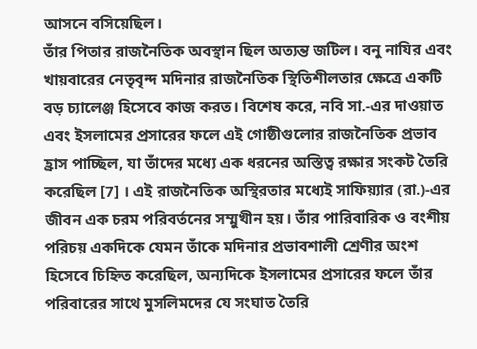আসনে বসিয়েছিল।
তাঁর পিতার রাজনৈতিক অবস্থান ছিল অত্যন্ত জটিল। বনু নাযির এবং খায়বারের নেতৃবৃন্দ মদিনার রাজনৈতিক স্থিতিশীলতার ক্ষেত্রে একটি বড় চ্যালেঞ্জ হিসেবে কাজ করত। বিশেষ করে, নবি সা.-এর দাওয়াত এবং ইসলামের প্রসারের ফলে এই গোষ্ঠীগুলোর রাজনৈতিক প্রভাব হ্রাস পাচ্ছিল, যা তাঁদের মধ্যে এক ধরনের অস্তিত্ব রক্ষার সংকট তৈরি করেছিল [7] । এই রাজনৈতিক অস্থিরতার মধ্যেই সাফিয়্যার (রা.)-এর জীবন এক চরম পরিবর্তনের সম্মুখীন হয়। তাঁর পারিবারিক ও বংশীয় পরিচয় একদিকে যেমন তাঁকে মদিনার প্রভাবশালী শ্রেণীর অংশ হিসেবে চিহ্নিত করেছিল, অন্যদিকে ইসলামের প্রসারের ফলে তাঁর পরিবারের সাথে মুসলিমদের যে সংঘাত তৈরি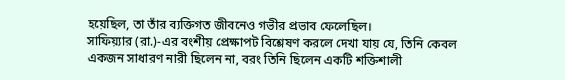হয়েছিল, তা তাঁর ব্যক্তিগত জীবনেও গভীর প্রভাব ফেলেছিল।
সাফিয়্যার (রা.)-এর বংশীয় প্রেক্ষাপট বিশ্লেষণ করলে দেখা যায় যে, তিনি কেবল একজন সাধারণ নারী ছিলেন না, বরং তিনি ছিলেন একটি শক্তিশালী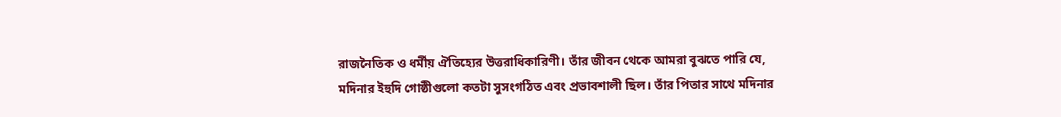রাজনৈতিক ও ধর্মীয় ঐতিহ্যের উত্তরাধিকারিণী। তাঁর জীবন থেকে আমরা বুঝতে পারি যে, মদিনার ইহুদি গোষ্ঠীগুলো কতটা সুসংগঠিত এবং প্রভাবশালী ছিল। তাঁর পিতার সাথে মদিনার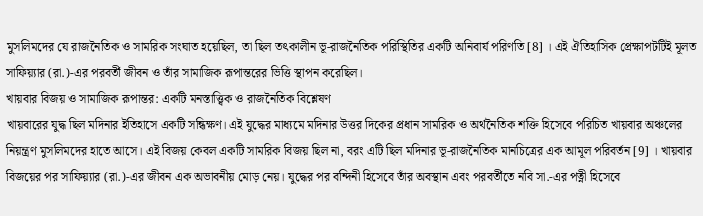মুসলিমদের যে রাজনৈতিক ও সামরিক সংঘাত হয়েছিল, তা ছিল তৎকালীন ভূ-রাজনৈতিক পরিস্থিতির একটি অনিবার্য পরিণতি [8] । এই ঐতিহাসিক প্রেক্ষাপটটিই মূলত সাফিয়্যার (রা.)-এর পরবর্তী জীবন ও তাঁর সামাজিক রূপান্তরের ভিত্তি স্থাপন করেছিল।
খায়বার বিজয় ও সামাজিক রূপান্তর: একটি মনস্তাত্ত্বিক ও রাজনৈতিক বিশ্লেষণ
খায়বারের যুদ্ধ ছিল মদিনার ইতিহাসে একটি সন্ধিক্ষণ। এই যুদ্ধের মাধ্যমে মদিনার উত্তর দিকের প্রধান সামরিক ও অর্থনৈতিক শক্তি হিসেবে পরিচিত খায়বার অঞ্চলের নিয়ন্ত্রণ মুসলিমদের হাতে আসে। এই বিজয় কেবল একটি সামরিক বিজয় ছিল না, বরং এটি ছিল মদিনার ভূ-রাজনৈতিক মানচিত্রের এক আমূল পরিবর্তন [9] । খায়বার বিজয়ের পর সাফিয়্যার (রা.)-এর জীবন এক অভাবনীয় মোড় নেয়। যুদ্ধের পর বন্দিনী হিসেবে তাঁর অবস্থান এবং পরবর্তীতে নবি সা.-এর পত্নী হিসেবে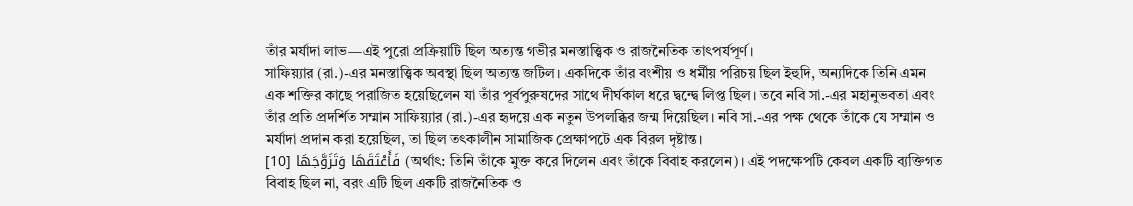তাঁর মর্যাদা লাভ—এই পুরো প্রক্রিয়াটি ছিল অত্যন্ত গভীর মনস্তাত্ত্বিক ও রাজনৈতিক তাৎপর্যপূর্ণ।
সাফিয়্যার (রা.)-এর মনস্তাত্ত্বিক অবস্থা ছিল অত্যন্ত জটিল। একদিকে তাঁর বংশীয় ও ধর্মীয় পরিচয় ছিল ইহুদি, অন্যদিকে তিনি এমন এক শক্তির কাছে পরাজিত হয়েছিলেন যা তাঁর পূর্বপুরুষদের সাথে দীর্ঘকাল ধরে দ্বন্দ্বে লিপ্ত ছিল। তবে নবি সা.-এর মহানুভবতা এবং তাঁর প্রতি প্রদর্শিত সম্মান সাফিয়্যার (রা.)-এর হৃদয়ে এক নতুন উপলব্ধির জন্ম দিয়েছিল। নবি সা.-এর পক্ষ থেকে তাঁকে যে সম্মান ও মর্যাদা প্রদান করা হয়েছিল, তা ছিল তৎকালীন সামাজিক প্রেক্ষাপটে এক বিরল দৃষ্টান্ত।
فَأَعْتَقَهَا وَتَزَوَّجَهَا [10] (অর্থাৎ: তিনি তাঁকে মুক্ত করে দিলেন এবং তাঁকে বিবাহ করলেন)। এই পদক্ষেপটি কেবল একটি ব্যক্তিগত বিবাহ ছিল না, বরং এটি ছিল একটি রাজনৈতিক ও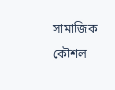সামাজিক কৌশল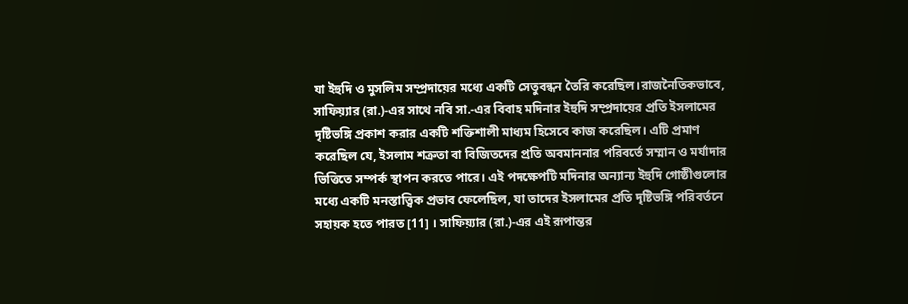যা ইহুদি ও মুসলিম সম্প্রদায়ের মধ্যে একটি সেতুবন্ধন তৈরি করেছিল।রাজনৈতিকভাবে, সাফিয়্যার (রা.)-এর সাথে নবি সা.-এর বিবাহ মদিনার ইহুদি সম্প্রদায়ের প্রতি ইসলামের দৃষ্টিভঙ্গি প্রকাশ করার একটি শক্তিশালী মাধ্যম হিসেবে কাজ করেছিল। এটি প্রমাণ করেছিল যে, ইসলাম শত্রুতা বা বিজিতদের প্রতি অবমাননার পরিবর্তে সম্মান ও মর্যাদার ভিত্তিতে সম্পর্ক স্থাপন করতে পারে। এই পদক্ষেপটি মদিনার অন্যান্য ইহুদি গোষ্ঠীগুলোর মধ্যে একটি মনস্তাত্ত্বিক প্রভাব ফেলেছিল, যা তাদের ইসলামের প্রতি দৃষ্টিভঙ্গি পরিবর্তনে সহায়ক হতে পারত [11] । সাফিয়্যার (রা.)-এর এই রূপান্তর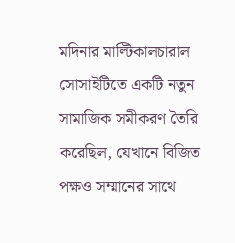মদিনার মাল্টিকালচারাল সোসাইটিতে একটি নতুন সামাজিক সমীকরণ তৈরি করেছিল, যেখানে বিজিত পক্ষও সম্মানের সাথে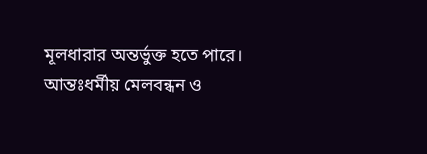মূলধারার অন্তর্ভুক্ত হতে পারে।
আন্তঃধর্মীয় মেলবন্ধন ও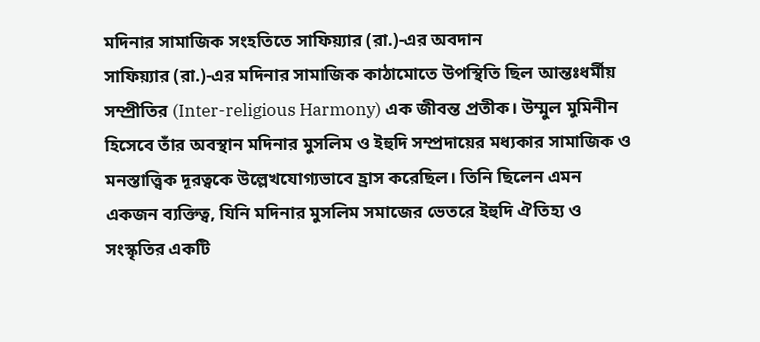মদিনার সামাজিক সংহতিতে সাফিয়্যার (রা.)-এর অবদান
সাফিয়্যার (রা.)-এর মদিনার সামাজিক কাঠামোতে উপস্থিতি ছিল আন্তঃধর্মীয় সম্প্রীতির (Inter-religious Harmony) এক জীবন্ত প্রতীক। উম্মুল মুমিনীন হিসেবে তাঁর অবস্থান মদিনার মুসলিম ও ইহুদি সম্প্রদায়ের মধ্যকার সামাজিক ও মনস্তাত্ত্বিক দূরত্বকে উল্লেখযোগ্যভাবে হ্রাস করেছিল। তিনি ছিলেন এমন একজন ব্যক্তিত্ব, যিনি মদিনার মুসলিম সমাজের ভেতরে ইহুদি ঐতিহ্য ও সংস্কৃতির একটি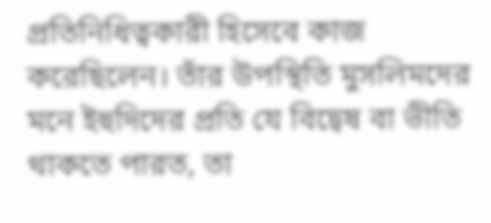প্রতিনিধিত্বকারী হিসেবে কাজ করেছিলেন। তাঁর উপস্থিতি মুসলিমদের মনে ইহুদিদের প্রতি যে বিদ্বেষ বা ভীতি থাকতে পারত, তা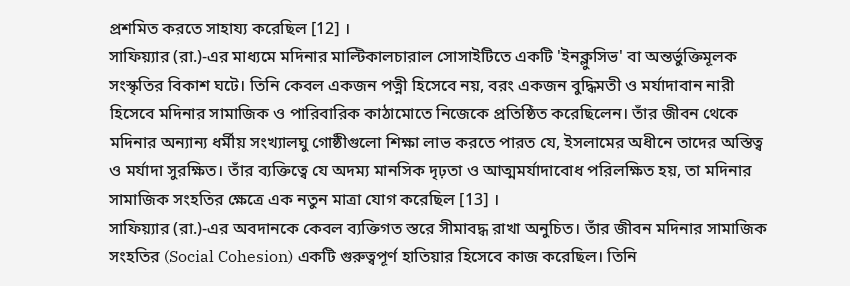প্রশমিত করতে সাহায্য করেছিল [12] ।
সাফিয়্যার (রা.)-এর মাধ্যমে মদিনার মাল্টিকালচারাল সোসাইটিতে একটি 'ইনক্লুসিভ' বা অন্তর্ভুক্তিমূলক সংস্কৃতির বিকাশ ঘটে। তিনি কেবল একজন পত্নী হিসেবে নয়, বরং একজন বুদ্ধিমতী ও মর্যাদাবান নারী হিসেবে মদিনার সামাজিক ও পারিবারিক কাঠামোতে নিজেকে প্রতিষ্ঠিত করেছিলেন। তাঁর জীবন থেকে মদিনার অন্যান্য ধর্মীয় সংখ্যালঘু গোষ্ঠীগুলো শিক্ষা লাভ করতে পারত যে, ইসলামের অধীনে তাদের অস্তিত্ব ও মর্যাদা সুরক্ষিত। তাঁর ব্যক্তিত্বে যে অদম্য মানসিক দৃঢ়তা ও আত্মমর্যাদাবোধ পরিলক্ষিত হয়, তা মদিনার সামাজিক সংহতির ক্ষেত্রে এক নতুন মাত্রা যোগ করেছিল [13] ।
সাফিয়্যার (রা.)-এর অবদানকে কেবল ব্যক্তিগত স্তরে সীমাবদ্ধ রাখা অনুচিত। তাঁর জীবন মদিনার সামাজিক সংহতির (Social Cohesion) একটি গুরুত্বপূর্ণ হাতিয়ার হিসেবে কাজ করেছিল। তিনি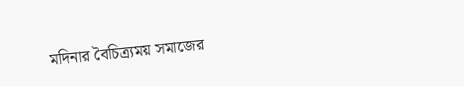মদিনার বৈচিত্র্যময় সমাজের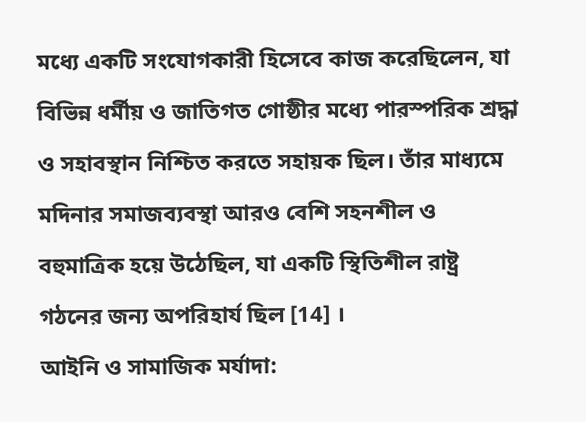মধ্যে একটি সংযোগকারী হিসেবে কাজ করেছিলেন, যা বিভিন্ন ধর্মীয় ও জাতিগত গোষ্ঠীর মধ্যে পারস্পরিক শ্রদ্ধা ও সহাবস্থান নিশ্চিত করতে সহায়ক ছিল। তাঁর মাধ্যমে মদিনার সমাজব্যবস্থা আরও বেশি সহনশীল ও বহুমাত্রিক হয়ে উঠেছিল, যা একটি স্থিতিশীল রাষ্ট্র গঠনের জন্য অপরিহার্য ছিল [14] ।
আইনি ও সামাজিক মর্যাদা: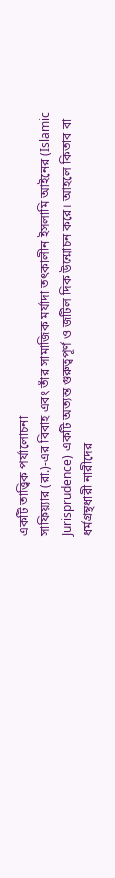একটি তাত্ত্বিক পর্যালোচনা
সাফিয়্যার (রা.)-এর বিবাহ এবং তাঁর সামাজিক মর্যাদা তৎকালীন ইসলামি আইনের (Islamic Jurisprudence) একটি অত্যন্ত গুরুত্বপূর্ণ ও জটিল দিক উন্মোচন করে। আহলে কিতাব বা ধর্মগ্রন্থধারী নারীদের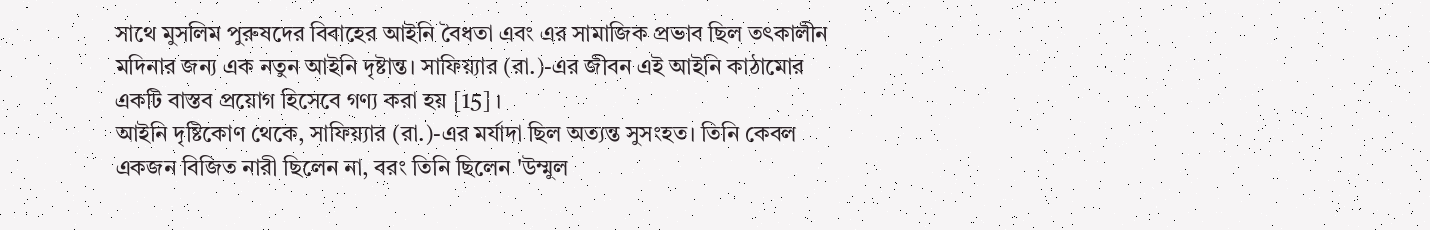সাথে মুসলিম পুরুষদের বিবাহের আইনি বৈধতা এবং এর সামাজিক প্রভাব ছিল তৎকালীন মদিনার জন্য এক নতুন আইনি দৃষ্টান্ত। সাফিয়্যার (রা.)-এর জীবন এই আইনি কাঠামোর একটি বাস্তব প্রয়োগ হিসেবে গণ্য করা হয় [15] ।
আইনি দৃষ্টিকোণ থেকে, সাফিয়্যার (রা.)-এর মর্যাদা ছিল অত্যন্ত সুসংহত। তিনি কেবল একজন বিজিত নারী ছিলেন না, বরং তিনি ছিলেন 'উম্মুল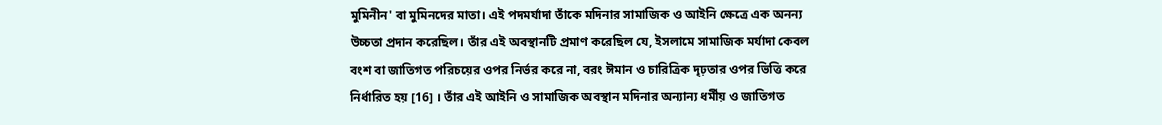মুমিনীন' বা মুমিনদের মাতা। এই পদমর্যাদা তাঁকে মদিনার সামাজিক ও আইনি ক্ষেত্রে এক অনন্য উচ্চতা প্রদান করেছিল। তাঁর এই অবস্থানটি প্রমাণ করেছিল যে, ইসলামে সামাজিক মর্যাদা কেবল বংশ বা জাতিগত পরিচয়ের ওপর নির্ভর করে না, বরং ঈমান ও চারিত্রিক দৃঢ়তার ওপর ভিত্তি করে নির্ধারিত হয় [16] । তাঁর এই আইনি ও সামাজিক অবস্থান মদিনার অন্যান্য ধর্মীয় ও জাতিগত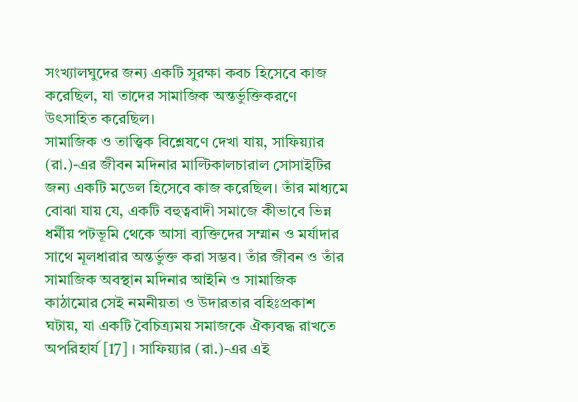সংখ্যালঘুদের জন্য একটি সুরক্ষা কবচ হিসেবে কাজ করেছিল, যা তাদের সামাজিক অন্তর্ভুক্তিকরণে উৎসাহিত করেছিল।
সামাজিক ও তাত্ত্বিক বিশ্লেষণে দেখা যায়, সাফিয়্যার (রা.)-এর জীবন মদিনার মাল্টিকালচারাল সোসাইটির জন্য একটি মডেল হিসেবে কাজ করেছিল। তাঁর মাধ্যমে বোঝা যায় যে, একটি বহুত্ববাদী সমাজে কীভাবে ভিন্ন ধর্মীয় পটভূমি থেকে আসা ব্যক্তিদের সম্মান ও মর্যাদার সাথে মূলধারার অন্তর্ভুক্ত করা সম্ভব। তাঁর জীবন ও তাঁর সামাজিক অবস্থান মদিনার আইনি ও সামাজিক কাঠামোর সেই নমনীয়তা ও উদারতার বহিঃপ্রকাশ ঘটায়, যা একটি বৈচিত্র্যময় সমাজকে ঐক্যবদ্ধ রাখতে অপরিহার্য [17] । সাফিয়্যার (রা.)-এর এই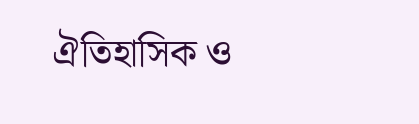ঐতিহাসিক ও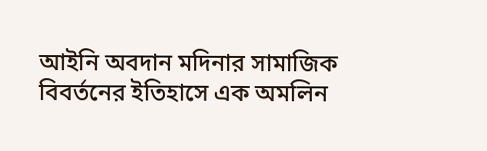আইনি অবদান মদিনার সামাজিক বিবর্তনের ইতিহাসে এক অমলিন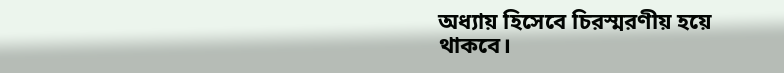অধ্যায় হিসেবে চিরস্মরণীয় হয়ে থাকবে।